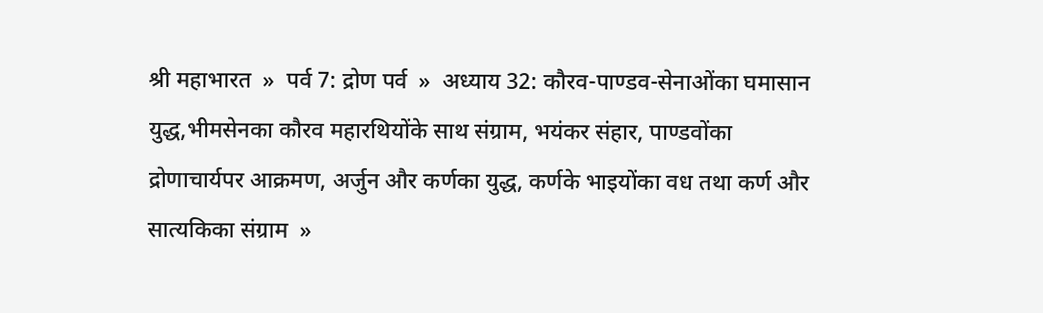श्री महाभारत  »  पर्व 7: द्रोण पर्व  »  अध्याय 32: कौरव-पाण्डव-सेनाओंका घमासान युद्ध,भीमसेनका कौरव महारथियोंके साथ संग्राम, भयंकर संहार, पाण्डवोंका द्रोणाचार्यपर आक्रमण, अर्जुन और कर्णका युद्ध, कर्णके भाइयोंका वध तथा कर्ण और सात्यकिका संग्राम  »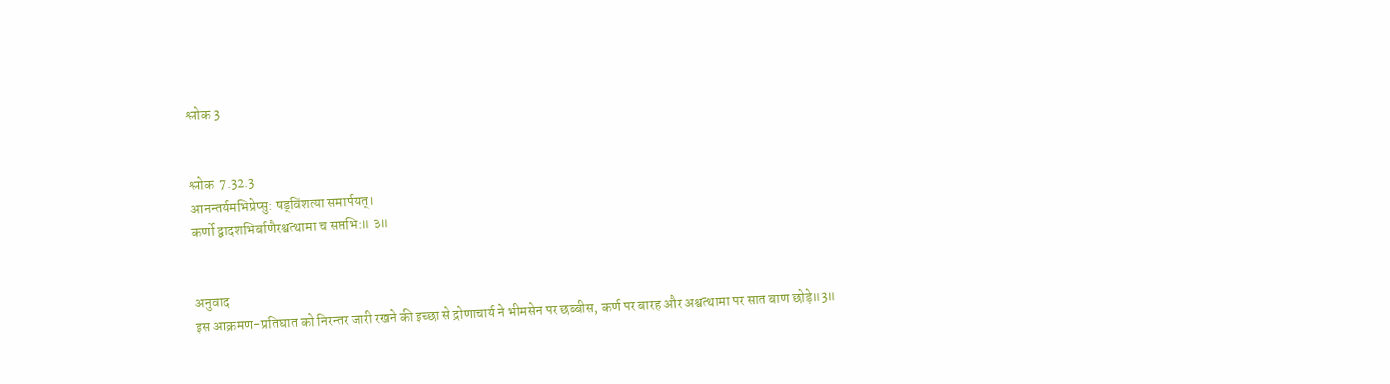श्लोक 3


श्लोक  7.32.3
आनन्तर्यमभिप्रेप्सु: षड्‍‍विंशत्या समार्पयत्।
कर्णो द्वादशभिर्बाणैरश्वत्थामा च सप्तभि:॥ ३॥


अनुवाद
इस आक्रमण-प्रतिघात को निरन्तर जारी रखने की इच्छा से द्रोणाचार्य ने भीमसेन पर छब्बीस, कर्ण पर बारह और अश्वत्थामा पर सात बाण छोड़े॥3॥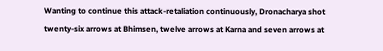Wanting to continue this attack-retaliation continuously, Dronacharya shot twenty-six arrows at Bhimsen, twelve arrows at Karna and seven arrows at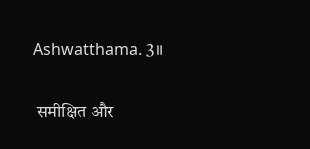Ashwatthama. 3॥

 समीक्षित और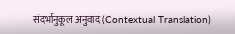संदर्भानुकूल अनुवाद (Contextual Translation)